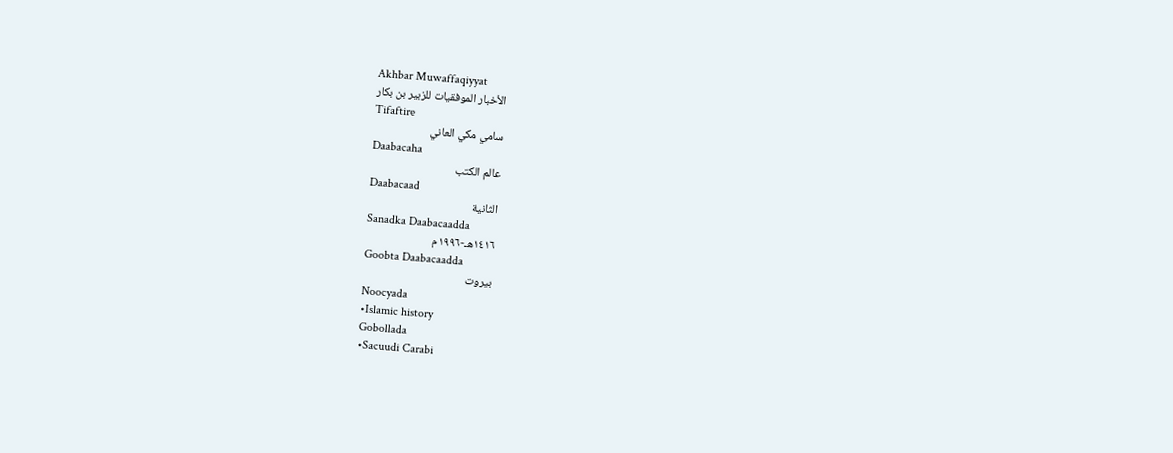Akhbar Muwaffaqiyyat
الأخبار الموفقيات للزبير بن بكار
Tifaftire
سامي مكي العاني
Daabacaha
عالم الكتب
Daabacaad
الثانية
Sanadka Daabacaadda
١٤١٦هـ-١٩٩٦م
Goobta Daabacaadda
بيروت
Noocyada
•Islamic history
Gobollada
•Sacuudi Carabi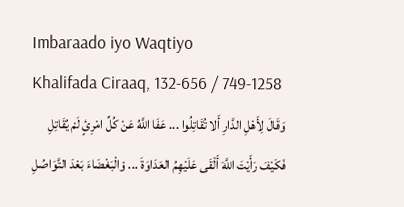Imbaraado iyo Waqtiyo
Khalifada Ciraaq, 132-656 / 749-1258
وَقَالَ لِأَهْلِ الدَّارِ أَلا تُقَاتِلُوا ... عَفَا اللَّهُ عَنْ كُلِّ امْرِئٍ لَمْ يُقَاتِلِ
فَكَيْفَ رَأَيْتَ اللَّهَ أَلْقَى عَلَيْهِمُ العَدَاوَةَ ... وْالْبَغْضَاءَ بَعْدَ التَّوَاصُلِ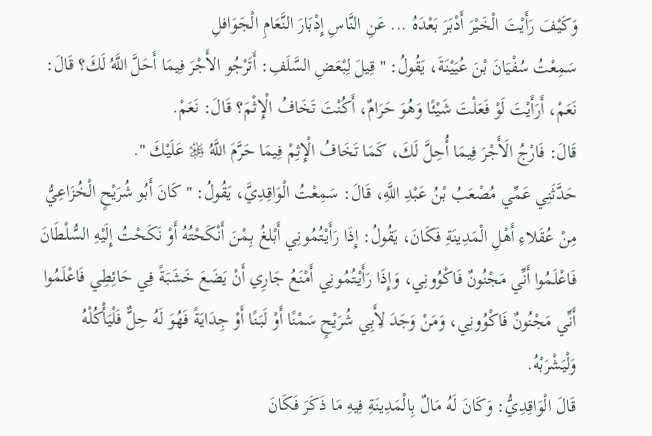وَكَيْفَ رَأَيْتَ الْخَيْرَ أَدْبَرَ بَعْدَهُ ... عَنِ النَّاسِ إِدْبَارَ النَّعَامِ الْجَوَافلِ
سَمِعْتُ سُفْيَانَ بْنَ عُيَيْنَةَ، يَقُولُ: " قِيلَ لِبْعَضِ السَّلَفِ: أَتَرْجُو الأَجْرَ فِيمَا أَحَلَّ اللَّهُ لَكَ؟ قَالَ: نَعَمْ، أَرَأَيْتَ لَوْ فَعَلْتَ شَيْئًا وَهُوَ حَرَامٌ، أَكُنْتَ تَخَافُ الْإِثْمَ؟ قَالَ: نَعَمْ.
قَالَ: فَارْجُ الَأَجْرَ فِيمَا أُحِلَّ لَكَ، كَمَا تَخَافُ الْإِثِمْ فِيمَا حَرَّمَ اللَّهُ ﷿ عَلَيْكَ ".
حَدَّثَنِي عَمِّي مُصْعَبُ بْنُ عَبْدِ اللَّهِ، قَالَ: سَمِعْتُ الْوَاقِدِيَّ، يَقُولُ: " كَانَ أَبُو شُرَيْحٍ الْخُزَاعِيُّ مِنْ عُقَلاءِ أَهْلِ الْمَدِينَةِ فَكَانَ، يَقُولُ: إِذَا رَأَيْتُمُونِي أَبْلغُ بِمْنَ أَنْكَحْتُهُ أَوْ نَكَحْتُ إِلَيْهِ السُّلْطَانَ فَاعْلَمُوا أَنِّي مَجْنُونٌ فَاكْوُونِي، وَإِذَا رَأَيْتُمُونِي أَمْنَعُ جَارِي أَنْ يَضَعَ خَشَبَةً فِي حَائِطِي فَاعْلَمُوا أَنِّي مَجْنُونٌ فَاكْوُونِي، وَمَنْ وَجَدَ لِأَبِي شُرَيْحٍ سَمْنًا أَوْ لَبَنًا أَوْ جِدَايَةً فَهُوَ لَهُ حِلٌّ فَلْيَأْكُلْهُ وَلْيَشْرَبْهُ.
قَالَ الْوَاقِدِيُّ: وَكَانَ لَهُ مَالٌ بِالْمَدِينَةِ فِيهِ مَا ذَكَرَ فَكَانَ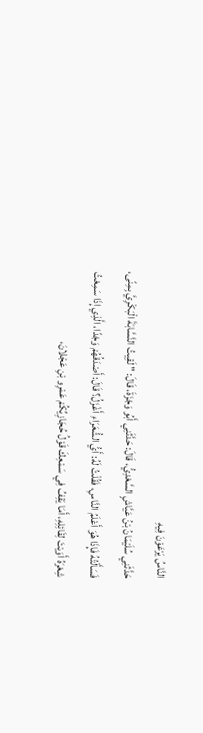النَّاسُ يَرْعَوْنَ فِيهِ
حَدَّثَنِي سُلَيْمَانُ بْنُ عَيَّاشٍ السَّعْدِيُّ، قَالَ: حَدَّثَنِي أَبُو وَجْزَةَ، قَالَ: " لَقِيتُ النَّسَّابَةَ الْبَكْرِيَّ بِمِنًى، فَسَأَلْتُهُ فَإِذَا هُوَ أَعْلَمُ النَّاسِ، فَقُلْتُ لَهُ: أَيُّ الشُّعَرَاءِ أَغْزَلُ؟ قَالَ: أَصْدَقُهُمْ وَجْدًا، الَّذِي إِذَا سَمِعْتُ شِعْرَهُ أَوَيْتَ لِقَائِلِهِ، أَمَا يَقِفُ فِي سَمْعِكَ قَوْلُ حُجَازِيِّكُمْ عَمْرِو بْنِ عَجْلانَ،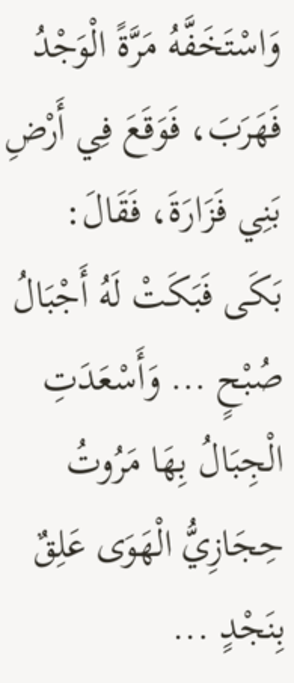وَاسْتَخَفَّهُ مَرَّةً الْوَجْدُ فَهَرَبَ، فَوَقَعَ فِي أَرْضِ بَنِي فَزَارَةَ، فَقَالَ:
بَكَى فَبَكَتْ لَهُ أَجْبَالُ صُبْحٍ ... وَأَسْعَدَتِ الْجِبَالُ بِهَا مَرُوتُ
حِجَازِيُّ الْهَوَى عَلِقٌ بِنَجْدٍ ...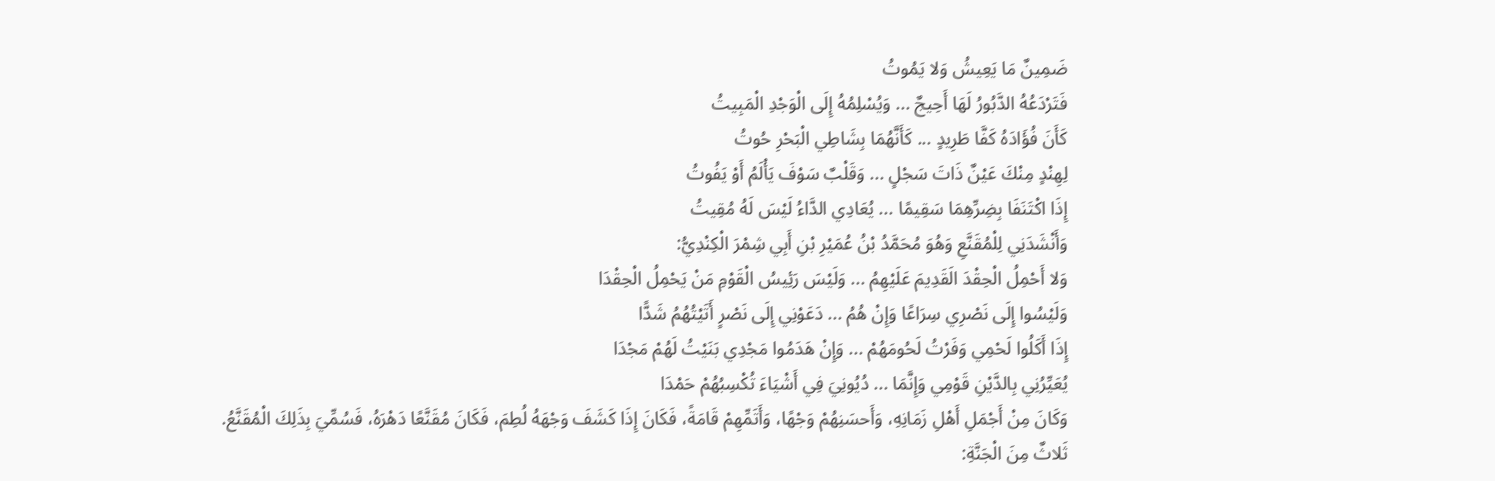ضَمِينٌ مَا يَعِيشُ وَلا يَمُوتُ
فَتَرْدَعُهُ الدَّبُورُ لَهَا أَحِيجٌ ... وَيُسْلِمُهُ إِلَى الْوَجْدِ الْمَبِيتُ
كَأَنَ فُؤَادَهُ كَفَّا طَرِيدٍ ... كَأَنَّهُمَا بِشَاطِي الْبَحْرِ حُوتُ
لِهِنْدٍ مِنْكَ عَيْنٌ ذَاتَ سَجْلٍ ... وَقَلْبٌ سَوْفَ يَأْلَمُ أَوْ يَفُوتُ
إِذَا اكْتَنَفَا بِضِرِّهِمَا سَقِيمًا ... يُعَادِي الدَّاءُ لَيْسَ لَهُ مُقِيتُ
وَأَنْشَدَنِي لِلْمُقَنَّعِ وَهُوَ مُحَمَّدُ بْنُ عُمَيْرِ بْنِ أَبِي شِمْرَ الْكِنْدِيُّ:
وَلا أَحْمِلُ الْحِقْدَ الَقَدِيمَ عَلَيْهِمُ ... وَلَيْسَ رَئِيسُ الْقَوْمِ مَنْ يَحْمِلُ الْحِقْدَا
وَلَيْسُوا إِلَى نَصْرِي سِرَاعًا وَإِنْ هُمُ ... دَعَوْنِي إِلَى نَصْرٍ أَتَيْتُهُمُ شَدًّا
إِذَا أَكَلُوا لَحْمِي وَفَرْتُ لَحُومَهُمْ ... وَإِنْ هَدَمُوا مَجْدِي بَنَيْتُ لَهُمْ مَجْدَا
يُعَيِّرُنِي بِالدَّيْنِ قَوْمِي وَإِنَّمَا ... دُيُونِيَ فِي أَشْيَاءَ تُكْسِبُهُمْ حَمْدَا
وَكَانَ مِنْ أَجْمَلِ أَهْلِ زَمَانِهِ، وَأَحسَنِهُمْ وَجْهًا، وَأَتَمِّهِمْ قَامَةً، فَكَانَ إِذَا كَشَفَ وَجْهَهُ لُطِمَ، فَكَانَ مُقَنَّعًا دَهْرَهُ، فَسُمِّيَ بِذَلِكَ الْمُقَنَّعُ.
ثَلاثٌ مِنَ الْجَنَّةِ: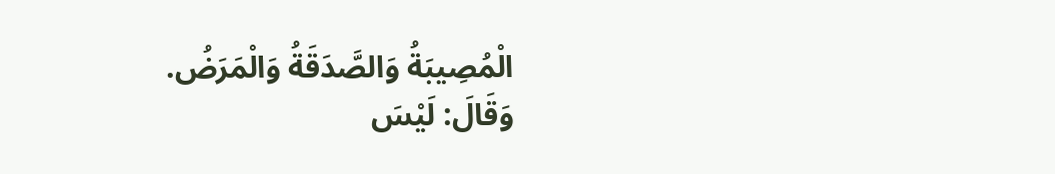الْمُصِيبَةُ وَالصَّدَقَةُ وَالْمَرَضُ.
وَقَالَ: لَيْسَ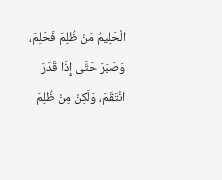الْحَلِيمُ مَنْ ظُلِمَ فَحَلِمَ، وَصَبَرَ حَتَّى إِذَا قَدَرَ انْتَقَمَ، وَلَكِنْ مِنْ ظُلِمَ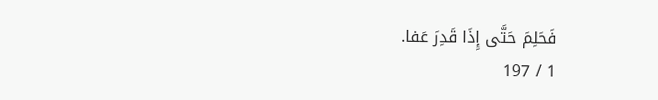فَحَلِمَ حَتَّى إِذَا قَدِرَ عَفا.
1 / 197